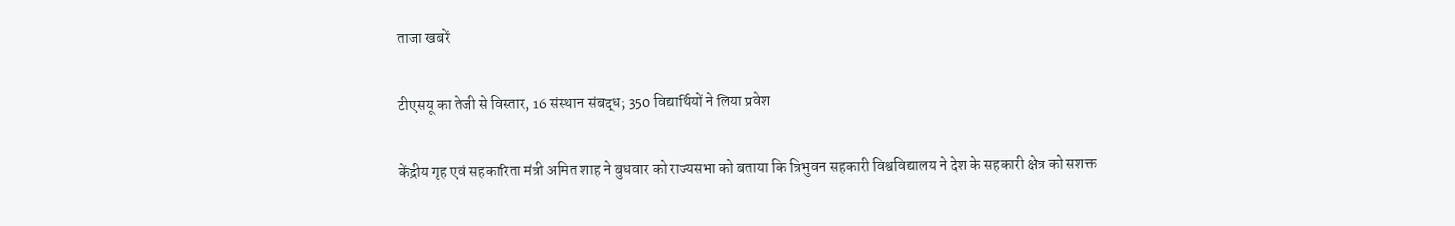ताजा खबरें

टीएसयू का तेजी से विस्तार, 16 संस्थान संबद्ध; 350 विद्यार्थियों ने लिया प्रवेश

केंद्रीय गृह एवं सहकारिता मंत्री अमित शाह ने बुधवार को राज्यसभा को बताया कि त्रिभुवन सहकारी विश्वविद्यालय ने देश के सहकारी क्षेत्र को सशक्त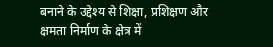बनाने के उद्देश्य से शिक्षा, प्रशिक्षण और क्षमता निर्माण के क्षेत्र में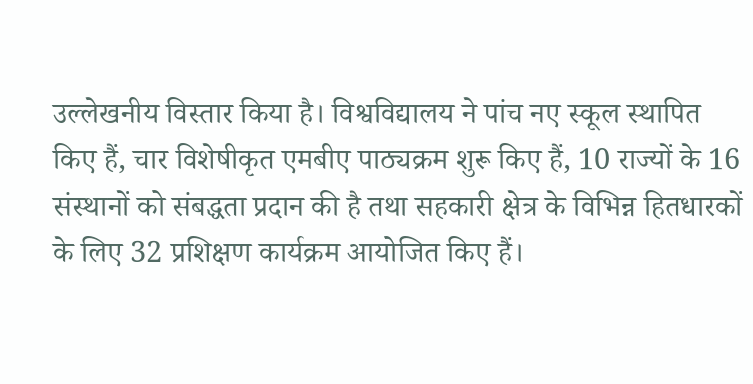उल्लेखनीय विस्तार किया है। विश्वविद्यालय ने पांच नए स्कूल स्थापित किए हैं, चार विशेषीकृत एमबीए पाठ्यक्रम शुरू किए हैं, 10 राज्यों के 16 संस्थानों को संबद्धता प्रदान की है तथा सहकारी क्षेत्र के विभिन्न हितधारकों के लिए 32 प्रशिक्षण कार्यक्रम आयोजित किए हैं।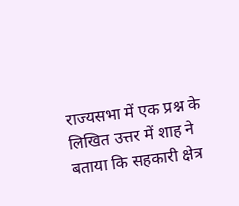राज्यसभा में एक प्रश्न के लिखित उत्तर में शाह ने बताया कि सहकारी क्षेत्र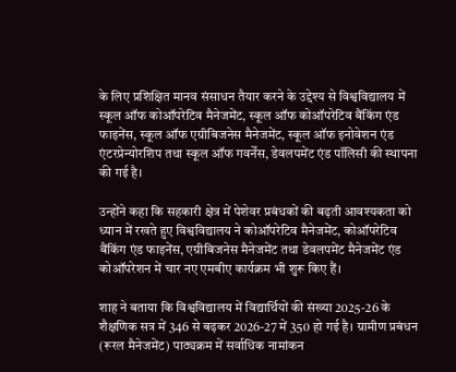के लिए प्रशिक्षित मानव संसाधन तैयार करने के उद्देश्य से विश्वविद्यालय में स्कूल ऑफ कोऑपरेटिव मैनेजमेंट, स्कूल ऑफ कोऑपरेटिव बैंकिंग एंड फाइनेंस, स्कूल ऑफ एग्रीबिजनेस मैनेजमेंट, स्कूल ऑफ इनोवेशन एंड एंटरप्रेन्योरशिप तथा स्कूल ऑफ गवर्नेंस, डेवलपमेंट एंड पॉलिसी की स्थापना की गई है।

उन्होंने कहा कि सहकारी क्षेत्र में पेशेवर प्रबंधकों की बढ़ती आवश्यकता को ध्यान में रखते हुए विश्वविद्यालय ने कोऑपरेटिव मैनेजमेंट, कोऑपरेटिव बैंकिंग एंड फाइनेंस, एग्रीबिजनेस मैनेजमेंट तथा डेवलपमेंट मैनेजमेंट एंड कोऑपरेशन में चार नए एमबीए कार्यक्रम भी शुरू किए हैं।

शाह ने बताया कि विश्वविद्यालय में विद्यार्थियों की संख्या 2025-26 के शैक्षणिक सत्र में 346 से बढ़कर 2026-27 में 350 हो गई है। ग्रामीण प्रबंधन (रूरल मैनेजमेंट) पाठ्यक्रम में सर्वाधिक नामांकन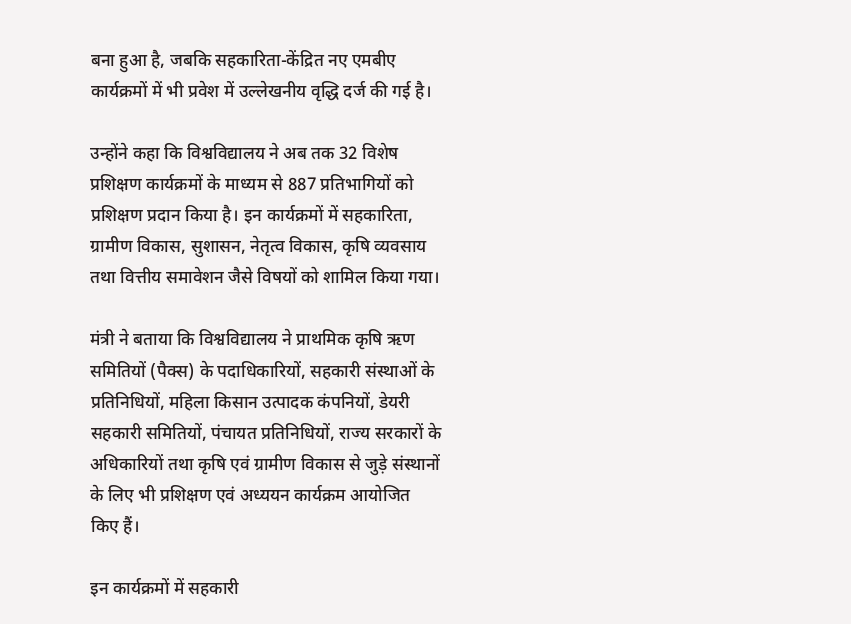बना हुआ है, जबकि सहकारिता-केंद्रित नए एमबीए कार्यक्रमों में भी प्रवेश में उल्लेखनीय वृद्धि दर्ज की गई है।

उन्होंने कहा कि विश्वविद्यालय ने अब तक 32 विशेष प्रशिक्षण कार्यक्रमों के माध्यम से 887 प्रतिभागियों को प्रशिक्षण प्रदान किया है। इन कार्यक्रमों में सहकारिता, ग्रामीण विकास, सुशासन, नेतृत्व विकास, कृषि व्यवसाय तथा वित्तीय समावेशन जैसे विषयों को शामिल किया गया।

मंत्री ने बताया कि विश्वविद्यालय ने प्राथमिक कृषि ऋण समितियों (पैक्स) के पदाधिकारियों, सहकारी संस्थाओं के प्रतिनिधियों, महिला किसान उत्पादक कंपनियों, डेयरी सहकारी समितियों, पंचायत प्रतिनिधियों, राज्य सरकारों के अधिकारियों तथा कृषि एवं ग्रामीण विकास से जुड़े संस्थानों के लिए भी प्रशिक्षण एवं अध्ययन कार्यक्रम आयोजित किए हैं।

इन कार्यक्रमों में सहकारी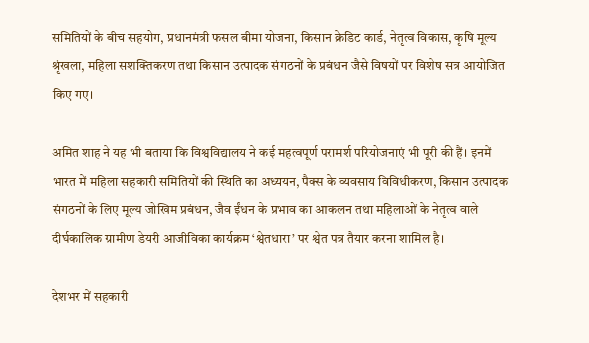समितियों के बीच सहयोग, प्रधानमंत्री फसल बीमा योजना, किसान क्रेडिट कार्ड, नेतृत्व विकास, कृषि मूल्य श्रृंखला, महिला सशक्तिकरण तथा किसान उत्पादक संगठनों के प्रबंधन जैसे विषयों पर विशेष सत्र आयोजित किए गए।

अमित शाह ने यह भी बताया कि विश्वविद्यालय ने कई महत्वपूर्ण परामर्श परियोजनाएं भी पूरी की हैं। इनमें भारत में महिला सहकारी समितियों की स्थिति का अध्ययन, पैक्स के व्यवसाय विविधीकरण, किसान उत्पादक संगठनों के लिए मूल्य जोखिम प्रबंधन, जैव ईंधन के प्रभाव का आकलन तथा महिलाओं के नेतृत्व वाले दीर्घकालिक ग्रामीण डेयरी आजीविका कार्यक्रम ‘श्वेतधारा’ पर श्वेत पत्र तैयार करना शामिल है।

देशभर में सहकारी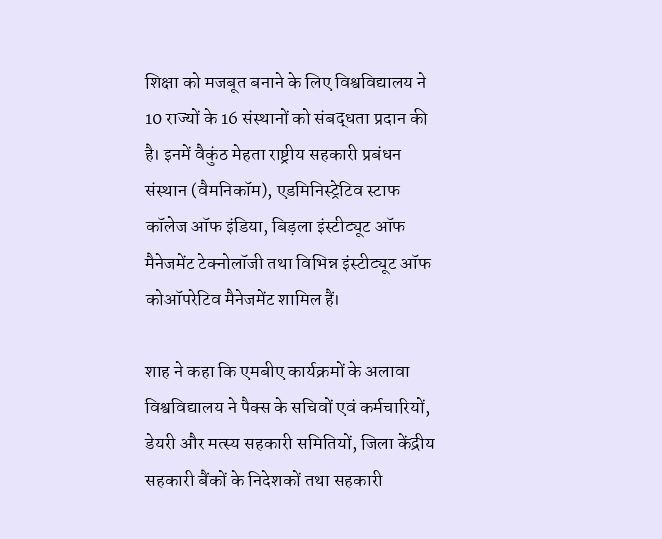शिक्षा को मजबूत बनाने के लिए विश्वविद्यालय ने 10 राज्यों के 16 संस्थानों को संबद्धता प्रदान की है। इनमें वैकुंठ मेहता राष्ट्रीय सहकारी प्रबंधन संस्थान (वैमनिकॉम), एडमिनिस्ट्रेटिव स्टाफ कॉलेज ऑफ इंडिया, बिड़ला इंस्टीट्यूट ऑफ मैनेजमेंट टेक्नोलॉजी तथा विभिन्न इंस्टीट्यूट ऑफ कोऑपरेटिव मैनेजमेंट शामिल हैं।

शाह ने कहा कि एमबीए कार्यक्रमों के अलावा विश्वविद्यालय ने पैक्स के सचिवों एवं कर्मचारियों, डेयरी और मत्स्य सहकारी समितियों, जिला केंद्रीय सहकारी बैंकों के निदेशकों तथा सहकारी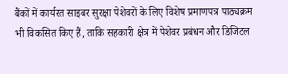बैंकों में कार्यरत साइबर सुरक्षा पेशेवरों के लिए विशेष प्रमाणपत्र पाठ्यक्रम भी विकसित किए हैं, ताकि सहकारी क्षेत्र में पेशेवर प्रबंधन और डिजिटल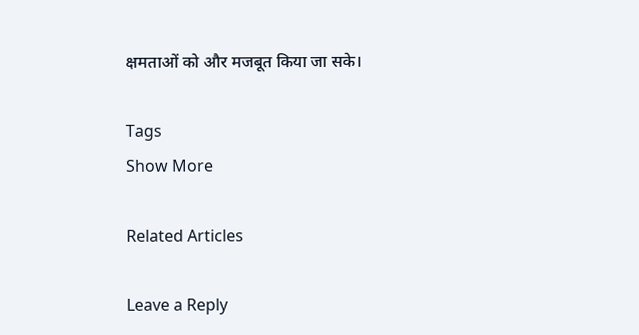क्षमताओं को और मजबूत किया जा सके।

Tags
Show More

Related Articles

Leave a Reply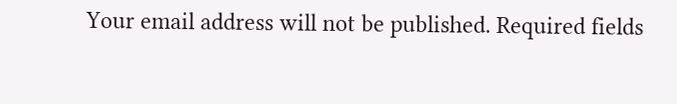Your email address will not be published. Required fields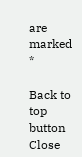are marked *

Back to top button
Close